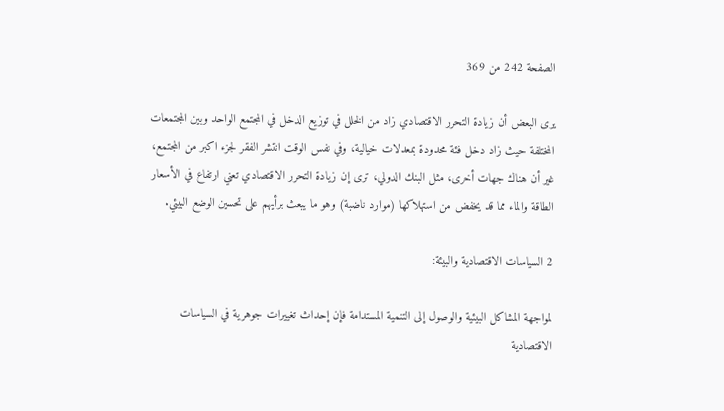الصفحة 242 من 369

يرى البعض أن زيادة التحرر الاقتصادي زاد من الخلل في توزيع الدخل في المجتمع الواحد وبين المجتمعات المختلفة حيث زاد دخل فئة محدودة بمعدلات خيالية، وفي نفس الوقت انتشر الفقر لجزء اكبر من المجتمع، غير أن هناك جهات أخرى، مثل البنك الدولي، ترى إن زيادة التحرر الاقتصادي تعني ارتفاع في الأسعار الطاقة والماء مما قد يخفض من استهلاكها (موارد ناضبة) وهو ما يبعث برأيهم على تحسين الوضع البيئي.

2 السياسات الاقتصادية والبيئة:

لمواجهة المشاكل البيئية والوصول إلى التنمية المستدامة فإن إحداث تغييرات جوهرية في السياسات الاقتصادية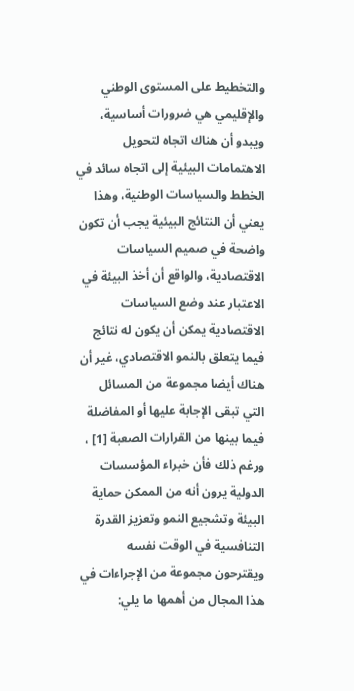والتخطيط على المستوى الوطني والإقليمي هي ضرورات أساسية، ويبدو أن هناك اتجاه لتحويل الاهتمامات البيئية إلى اتجاه سائد في الخطط والسياسات الوطنية، وهذا يعني أن النتائج البيئية يجب أن تكون واضحة في صميم السياسات الاقتصادية، والواقع أن أخذ البيئة في الاعتبار عند وضع السياسات الاقتصادية يمكن أن يكون له نتائج فيما يتعلق بالنمو الاقتصادي، غير أن هناك أيضا مجموعة من المسائل التي تبقى الإجابة عليها أو المفاضلة فيما بينها من القرارات الصعبة [1] ، ورغم ذلك فأن خبراء المؤسسات الدولية يرون أنه من الممكن حماية البيئة وتشجيع النمو وتعزيز القدرة التنافسية في الوقت نفسه ويقترحون مجموعة من الإجراءات في هذا المجال من أهمها ما يلي: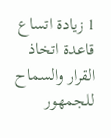1 زيادة اتساع قاعدة اتخاذ القرار والسماح للجمهور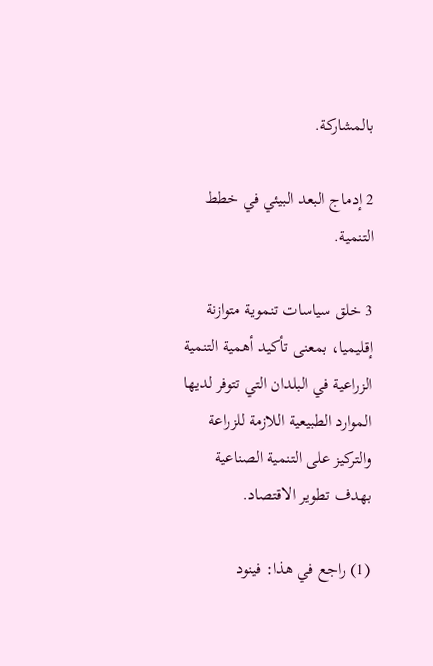بالمشاركة.

2 إدماج البعد البيئي في خطط التنمية.

3 خلق سياسات تنموية متوازنة إقليميا، بمعنى تأكيد أهمية التنمية الزراعية في البلدان التي تتوفر لديها الموارد الطبيعية اللازمة للزراعة والتركيز على التنمية الصناعية بهدف تطوير الاقتصاد.

(1) راجع في هذا: فينود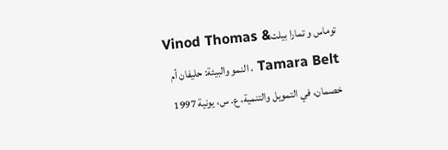توماس و تمارا بيلتVinod Thomas & Tamara Belt ، النمو والبيئة: حليفان أم خصمان، في التمويل والتنمية، ع. س، يونية 1997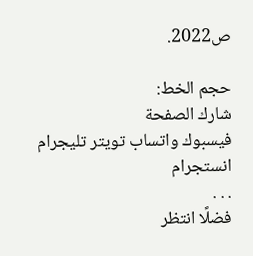ص2022.

حجم الخط:
شارك الصفحة
فيسبوك واتساب تويتر تليجرام انستجرام
. . .
فضلًا انتظر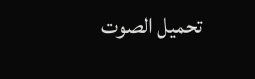تحميل الصوت